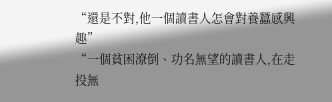“還是不對,他一個讀書人怎會對養蠶感興趣”
“一個貧困潦倒、功名無望的讀書人,在走投無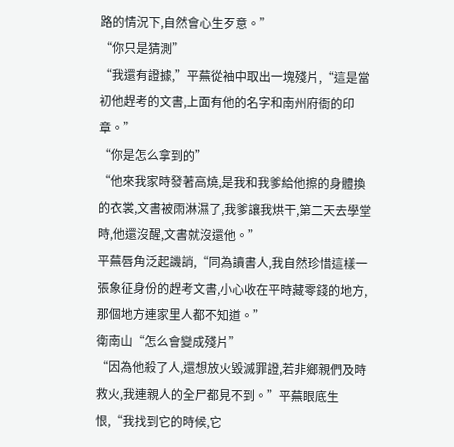路的情況下,自然會心生歹意。”
“你只是猜測”
“我還有證據,”平蕪從袖中取出一塊殘片,“這是當初他趕考的文書,上面有他的名字和南州府衙的印章。”
“你是怎么拿到的”
“他來我家時發著高燒,是我和我爹給他擦的身體換的衣裳,文書被雨淋濕了,我爹讓我烘干,第二天去學堂時,他還沒醒,文書就沒還他。”
平蕪唇角泛起譏誚,“同為讀書人,我自然珍惜這樣一張象征身份的趕考文書,小心收在平時藏零錢的地方,那個地方連家里人都不知道。”
衛南山“怎么會變成殘片”
“因為他殺了人,還想放火毀滅罪證,若非鄉親們及時救火,我連親人的全尸都見不到。”平蕪眼底生恨,“我找到它的時候,它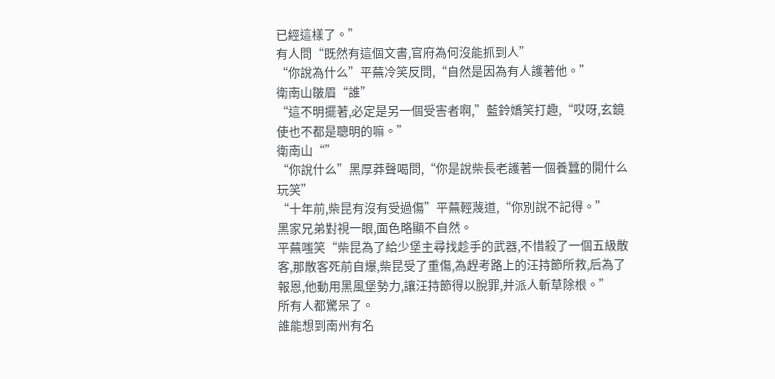已經這樣了。”
有人問“既然有這個文書,官府為何沒能抓到人”
“你說為什么”平蕪冷笑反問,“自然是因為有人護著他。”
衛南山皺眉“誰”
“這不明擺著,必定是另一個受害者啊,”藍鈴嬌笑打趣,“哎呀,玄鏡使也不都是聰明的嘛。”
衛南山“”
“你說什么”黑厚莽聲喝問,“你是說柴長老護著一個養蠶的開什么玩笑”
“十年前,柴昆有沒有受過傷”平蕪輕蔑道,“你別說不記得。”
黑家兄弟對視一眼,面色略顯不自然。
平蕪嗤笑“柴昆為了給少堡主尋找趁手的武器,不惜殺了一個五級散客,那散客死前自爆,柴昆受了重傷,為趕考路上的汪持節所救,后為了報恩,他動用黑風堡勢力,讓汪持節得以脫罪,并派人斬草除根。”
所有人都驚呆了。
誰能想到南州有名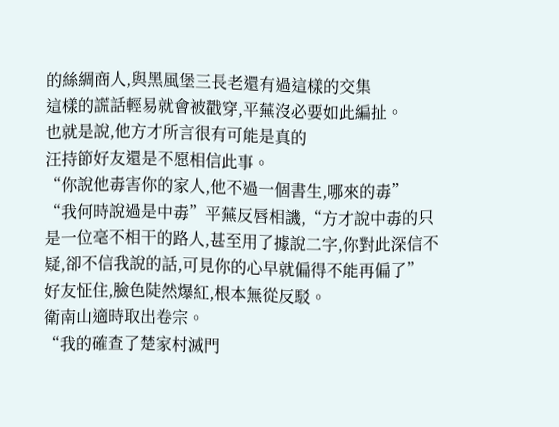的絲綢商人,與黑風堡三長老還有過這樣的交集
這樣的謊話輕易就會被戳穿,平蕪沒必要如此編扯。
也就是說,他方才所言很有可能是真的
汪持節好友還是不愿相信此事。
“你說他毒害你的家人,他不過一個書生,哪來的毒”
“我何時說過是中毒”平蕪反唇相譏,“方才說中毒的只是一位毫不相干的路人,甚至用了據說二字,你對此深信不疑,卻不信我說的話,可見你的心早就偏得不能再偏了”
好友怔住,臉色陡然爆紅,根本無從反駁。
衛南山適時取出卷宗。
“我的確查了楚家村滅門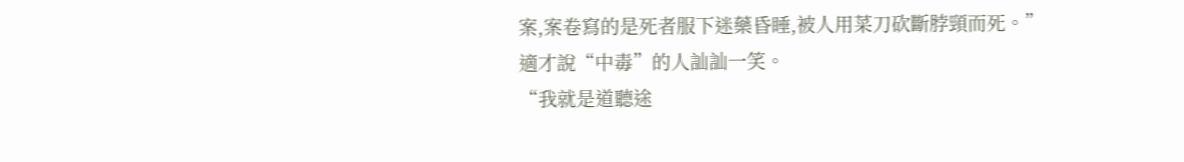案,案卷寫的是死者服下迷藥昏睡,被人用菜刀砍斷脖頸而死。”
適才說“中毒”的人訕訕一笑。
“我就是道聽途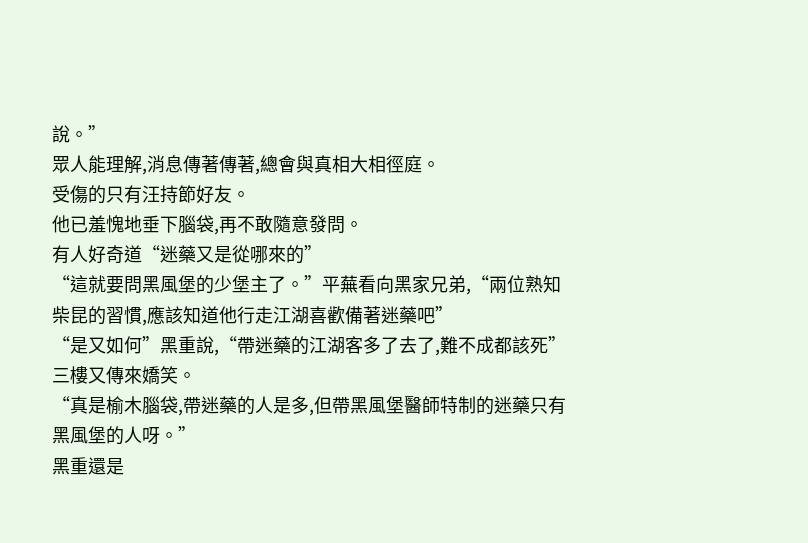說。”
眾人能理解,消息傳著傳著,總會與真相大相徑庭。
受傷的只有汪持節好友。
他已羞愧地垂下腦袋,再不敢隨意發問。
有人好奇道“迷藥又是從哪來的”
“這就要問黑風堡的少堡主了。”平蕪看向黑家兄弟,“兩位熟知柴昆的習慣,應該知道他行走江湖喜歡備著迷藥吧”
“是又如何”黑重說,“帶迷藥的江湖客多了去了,難不成都該死”
三樓又傳來嬌笑。
“真是榆木腦袋,帶迷藥的人是多,但帶黑風堡醫師特制的迷藥只有黑風堡的人呀。”
黑重還是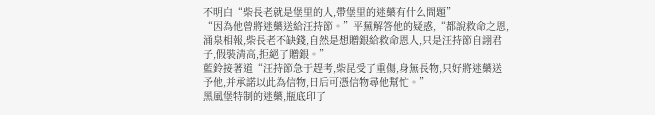不明白“柴長老就是堡里的人,帶堡里的迷藥有什么問題”
“因為他曾將迷藥送給汪持節。”平蕪解答他的疑惑,“都說救命之恩,涌泉相報,柴長老不缺錢,自然是想贈銀給救命恩人,只是汪持節自詡君子,假裝清高,拒絕了贈銀。”
藍鈴接著道“汪持節急于趕考,柴昆受了重傷,身無長物,只好將迷藥送予他,并承諾以此為信物,日后可憑信物尋他幫忙。”
黑風堡特制的迷藥,瓶底印了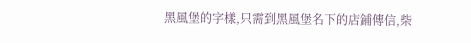黑風堡的字樣,只需到黑風堡名下的店鋪傳信,柴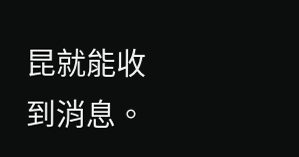昆就能收到消息。